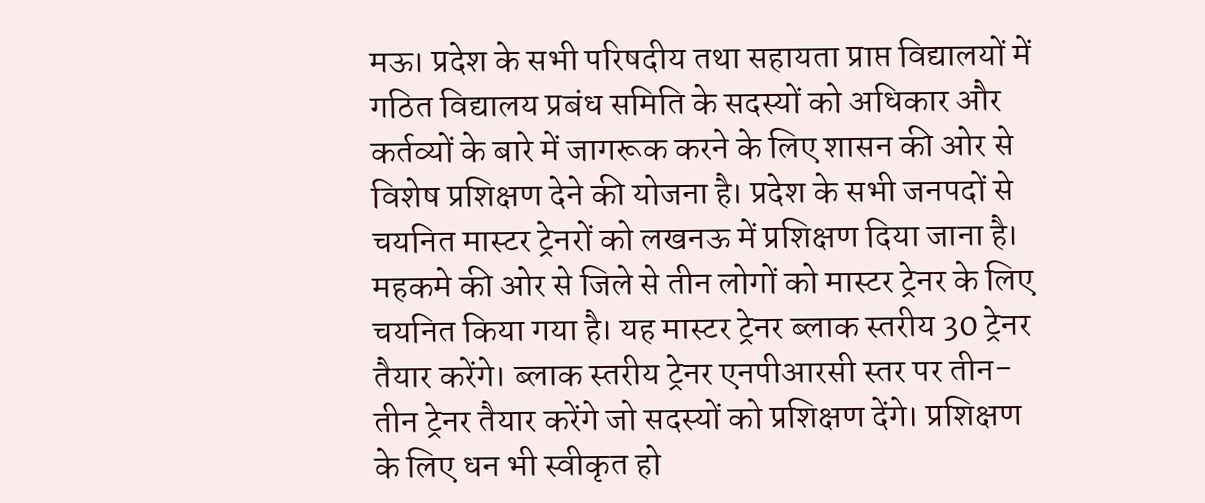मऊ। प्रदेश के सभी परिषदीय तथा सहायता प्राप्त विद्यालयों में गठित विद्यालय प्रबंध समिति के सदस्यों को अधिकार और कर्तव्यों के बारे में जागरूक करने के लिए शासन की ओर से विशेष प्रशिक्षण देने की योजना है। प्रदेश के सभी जनपदों से चयनित मास्टर ट्रेनरों को लखनऊ में प्रशिक्षण दिया जाना है। महकमे की ओर से जिले से तीन लोगों को मास्टर ट्रेनर के लिए चयनित किया गया है। यह मास्टर ट्रेनर ब्लाक स्तरीय 30 ट्रेनर तैयार करेंगे। ब्लाक स्तरीय ट्रेनर एनपीआरसी स्तर पर तीन-तीन ट्रेनर तैयार करेंगे जो सदस्यों को प्रशिक्षण देंगे। प्रशिक्षण के लिए धन भी स्वीकृत हो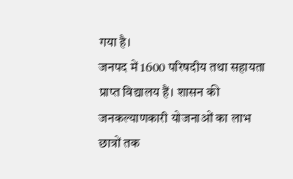गया है।
जनपद में 1600 परिषदीय तथा सहायता प्राप्त विद्यालय हैं। शासन की जनकल्याणकारी योजनाओं का लाभ छात्रों तक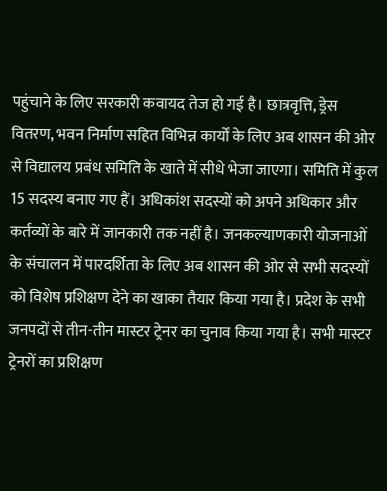पहुंचाने के लिए सरकारी कवायद तेज हो गई है। छात्रवृत्ति, ड्रेस वितरण, भवन निर्माण सहित विभिन्न कार्यों के लिए अब शासन की ओर से विद्यालय प्रबंध समिति के खाते में सीधे भेजा जाएगा। समिति में कुल 15 सदस्य बनाए गए हैं। अधिकांश सदस्यों को अपने अधिकार और कर्तव्यों के बारे में जानकारी तक नहीं है। जनकल्याणकारी योजनाओं के संचालन में पारदर्शिता के लिए अब शासन की ओर से सभी सदस्यों को विशेष प्रशिक्षण देने का खाका तैयार किया गया है। प्रदेश के सभी जनपदों से तीन-तीन मास्टर ट्रेनर का चुनाव किया गया है। सभी मास्टर ट्रेनरों का प्रशिक्षण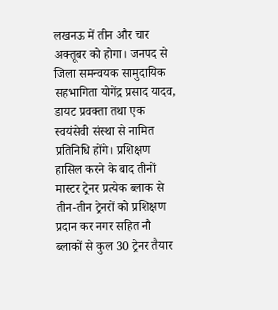लखनऊ में तीन और चार अक्तूबर को होगा। जनपद से जिला समन्वयक सामुदायिक सहभागिता योगेंद्र प्रसाद यादव, डायट प्रवक्ता तथा एक स्वयंसेवी संस्था से नामित प्रतिनिधि होंगे। प्रशिक्षण हासिल करने के बाद तीनों मास्टर ट्रेनर प्रत्येक ब्लाक से तीन-तीन ट्रेनरों को प्रशिक्षण प्रदान कर नगर सहित नौ ब्लाकों से कुल 30 ट्रेनर तैयार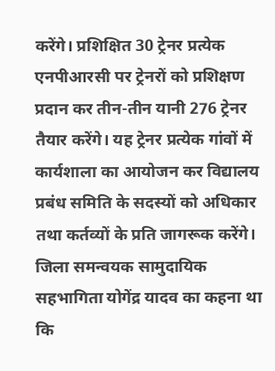करेंगे। प्रशिक्षित 30 ट्रेनर प्रत्येक एनपीआरसी पर ट्रेनरों को प्रशिक्षण प्रदान कर तीन-तीन यानी 276 ट्रेनर तैयार करेंगे। यह ट्रेनर प्रत्येक गांवों में कार्यशाला का आयोजन कर विद्यालय प्रबंध समिति के सदस्यों को अधिकार तथा कर्तव्यों के प्रति जागरूक करेंगे।
जिला समन्वयक सामुदायिक सहभागिता योगेंद्र यादव का कहना था कि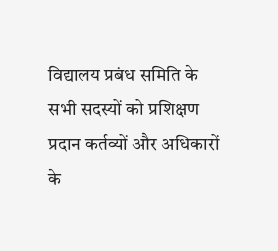विद्यालय प्रबंध समिति के सभी सदस्यों को प्रशिक्षण प्रदान कर्तव्यों और अधिकारों के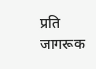प्रति जागरूक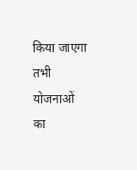किया जाएगा तभी योजनाओं का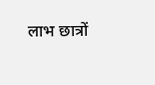लाभ छात्रों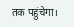तक पहुंचेगा।